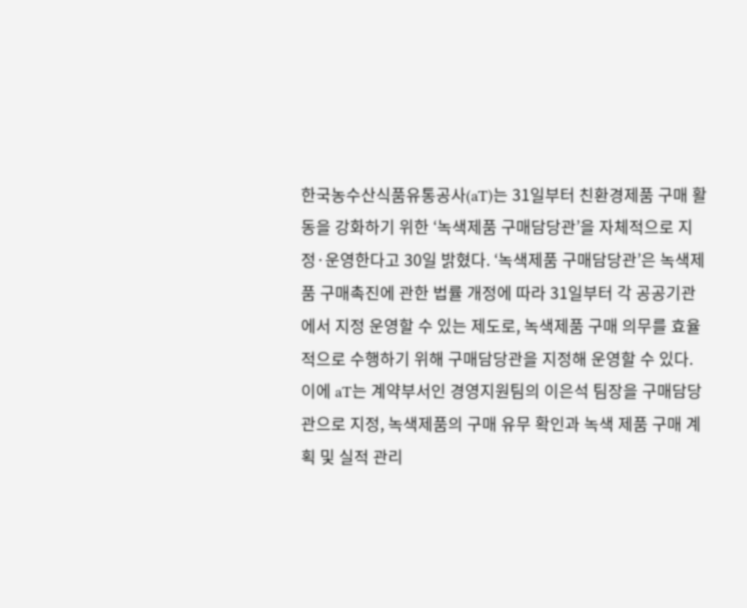한국농수산식품유통공사(aT)는 31일부터 친환경제품 구매 활동을 강화하기 위한 ‘녹색제품 구매담당관’을 자체적으로 지정·운영한다고 30일 밝혔다. ‘녹색제품 구매담당관’은 녹색제품 구매촉진에 관한 법률 개정에 따라 31일부터 각 공공기관에서 지정 운영할 수 있는 제도로, 녹색제품 구매 의무를 효율적으로 수행하기 위해 구매담당관을 지정해 운영할 수 있다. 이에 aT는 계약부서인 경영지원팀의 이은석 팀장을 구매담당관으로 지정, 녹색제품의 구매 유무 확인과 녹색 제품 구매 계획 및 실적 관리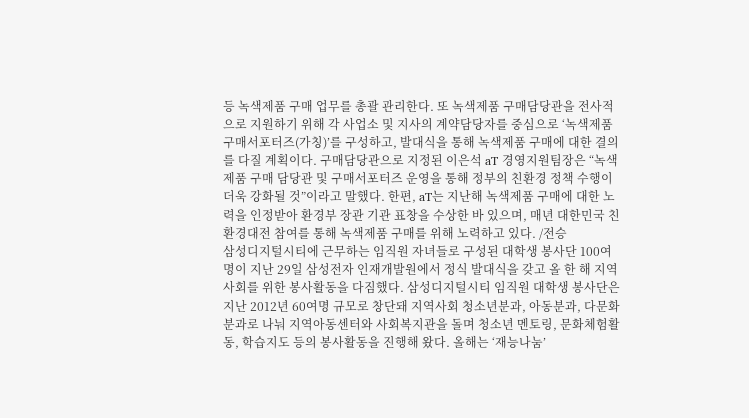등 녹색제품 구매 업무를 총괄 관리한다. 또 녹색제품 구매담당관을 전사적으로 지원하기 위해 각 사업소 및 지사의 계약담당자를 중심으로 ‘녹색제품 구매서포터즈(가칭)’를 구성하고, 발대식을 통해 녹색제품 구매에 대한 결의를 다질 계획이다. 구매담당관으로 지정된 이은석 aT 경영지원팀장은 “녹색제품 구매 담당관 및 구매서포터즈 운영을 통해 정부의 친환경 정책 수행이 더욱 강화될 것”이라고 말했다. 한편, aT는 지난해 녹색제품 구매에 대한 노력을 인정받아 환경부 장관 기관 표창을 수상한 바 있으며, 매년 대한민국 친환경대전 참여를 통해 녹색제품 구매를 위해 노력하고 있다. /전승
삼성디지털시티에 근무하는 임직원 자녀들로 구성된 대학생 봉사단 100여명이 지난 29일 삼성전자 인재개발원에서 정식 발대식을 갖고 올 한 해 지역사회를 위한 봉사활동을 다짐했다. 삼성디지털시티 임직원 대학생 봉사단은 지난 2012년 60여명 규모로 창단돼 지역사회 청소년분과, 아동분과, 다문화분과로 나눠 지역아동센터와 사회복지관을 돌며 청소년 멘토링, 문화체험활동, 학습지도 등의 봉사활동을 진행해 왔다. 올해는 ‘재능나눔’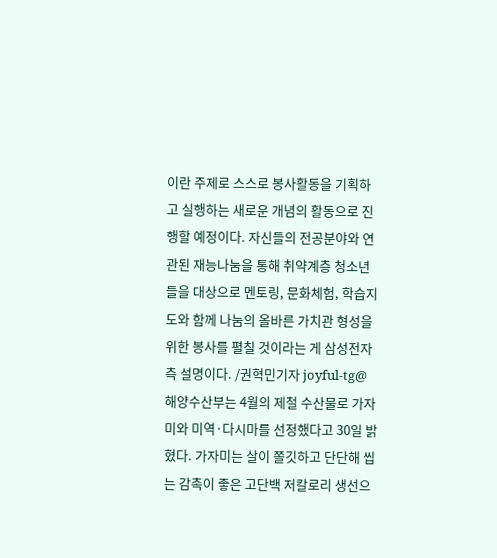이란 주제로 스스로 봉사활동을 기획하고 실행하는 새로운 개념의 활동으로 진행할 예정이다. 자신들의 전공분야와 연관된 재능나눔을 통해 취약계층 청소년들을 대상으로 멘토링, 문화체험, 학습지도와 함께 나눔의 올바른 가치관 형성을 위한 봉사를 펼칠 것이라는 게 삼성전자측 설명이다. /권혁민기자 joyful-tg@
해양수산부는 4월의 제철 수산물로 가자미와 미역·다시마를 선정했다고 30일 밝혔다. 가자미는 살이 쫄깃하고 단단해 씹는 감촉이 좋은 고단백 저칼로리 생선으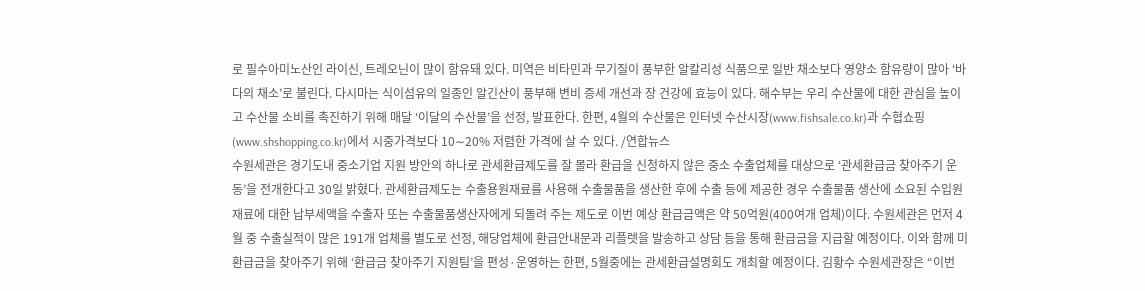로 필수아미노산인 라이신, 트레오닌이 많이 함유돼 있다. 미역은 비타민과 무기질이 풍부한 알칼리성 식품으로 일반 채소보다 영양소 함유량이 많아 ‘바다의 채소’로 불린다. 다시마는 식이섬유의 일종인 알긴산이 풍부해 변비 증세 개선과 장 건강에 효능이 있다. 해수부는 우리 수산물에 대한 관심을 높이고 수산물 소비를 촉진하기 위해 매달 ‘이달의 수산물’을 선정, 발표한다. 한편, 4월의 수산물은 인터넷 수산시장(www.fishsale.co.kr)과 수협쇼핑(www.shshopping.co.kr)에서 시중가격보다 10∼20% 저렴한 가격에 살 수 있다. /연합뉴스
수원세관은 경기도내 중소기업 지원 방안의 하나로 관세환급제도를 잘 몰라 환급을 신청하지 않은 중소 수출업체를 대상으로 ‘관세환급금 찾아주기 운동’을 전개한다고 30일 밝혔다. 관세환급제도는 수출용원재료를 사용해 수출물품을 생산한 후에 수출 등에 제공한 경우 수출물품 생산에 소요된 수입원재료에 대한 납부세액을 수출자 또는 수출물품생산자에게 되돌려 주는 제도로 이번 예상 환급금액은 약 50억원(400여개 업체)이다. 수원세관은 먼저 4월 중 수출실적이 많은 191개 업체를 별도로 선정, 해당업체에 환급안내문과 리플렛을 발송하고 상담 등을 통해 환급금을 지급할 예정이다. 이와 함께 미환급금을 찾아주기 위해 ‘환급금 찾아주기 지원팀’을 편성·운영하는 한편, 5월중에는 관세환급설명회도 개최할 예정이다. 김황수 수원세관장은 “이번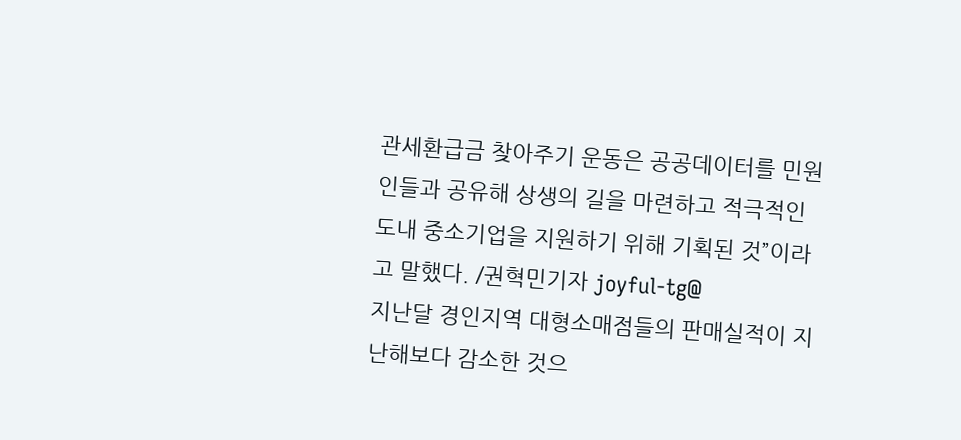관세환급금 찾아주기 운동은 공공데이터를 민원인들과 공유해 상생의 길을 마련하고 적극적인 도내 중소기업을 지원하기 위해 기획된 것”이라고 말했다. /권혁민기자 joyful-tg@
지난달 경인지역 대형소매점들의 판매실적이 지난해보다 감소한 것으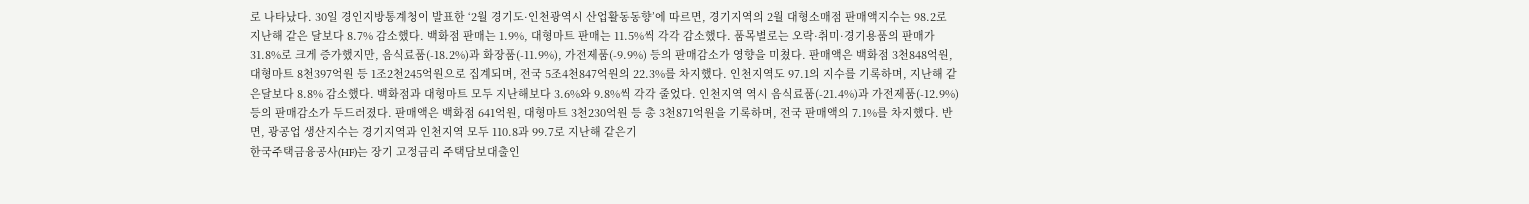로 나타났다. 30일 경인지방통계청이 발표한 ‘2월 경기도·인천광역시 산업활동동향’에 따르면, 경기지역의 2월 대형소매점 판매액지수는 98.2로 지난해 같은 달보다 8.7% 감소했다. 백화점 판매는 1.9%, 대형마트 판매는 11.5%씩 각각 감소했다. 품목별로는 오락·취미·경기용품의 판매가 31.8%로 크게 증가했지만, 음식료품(-18.2%)과 화장품(-11.9%), 가전제품(-9.9%) 등의 판매감소가 영향을 미쳤다. 판매액은 백화점 3천848억원, 대형마트 8천397억원 등 1조2천245억원으로 집계되며, 전국 5조4천847억원의 22.3%를 차지했다. 인천지역도 97.1의 지수를 기록하며, 지난해 같은달보다 8.8% 감소했다. 백화점과 대형마트 모두 지난해보다 3.6%와 9.8%씩 각각 줄었다. 인천지역 역시 음식료품(-21.4%)과 가전제품(-12.9%) 등의 판매감소가 두드러졌다. 판매액은 백화점 641억원, 대형마트 3천230억원 등 총 3천871억원을 기록하며, 전국 판매액의 7.1%를 차지했다. 반면, 광공업 생산지수는 경기지역과 인천지역 모두 110.8과 99.7로 지난해 같은기
한국주택금융공사(HF)는 장기 고정금리 주택담보대출인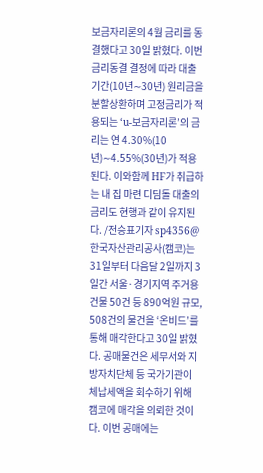보금자리론의 4월 금리를 동결했다고 30일 밝혔다. 이번 금리동결 결정에 따라 대출 기간(10년∼30년) 원리금을 분할상환하며 고정금리가 적용되는 ‘u-보금자리론’의 금리는 연 4.30%(10년)∼4.55%(30년)가 적용된다. 이와함께 HF가 취급하는 내 집 마련 디딤돌 대출의 금리도 현행과 같이 유지된다. /전승표기자 sp4356@
한국자산관리공사(캠코)는 31일부터 다음달 2일까지 3일간 서울·경기지역 주거용 건물 50건 등 890억원 규모, 508건의 물건을 ‘온비드’를 통해 매각한다고 30일 밝혔다. 공매물건은 세무서와 지방자치단체 등 국가기관이 체납세액을 회수하기 위해 캠코에 매각을 의뢰한 것이다. 이번 공매에는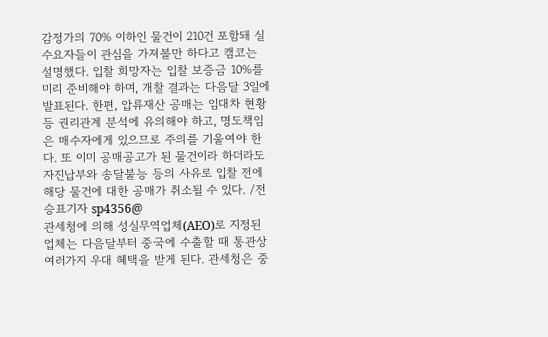감정가의 70% 이하인 물건이 210건 포함돼 실수요자들이 관심을 가져볼만 하다고 캠코는 설명했다. 입찰 희망자는 입찰 보증금 10%를 미리 준비해야 하며, 개찰 결과는 다음달 3일에 발표된다. 한편, 압류재산 공매는 임대차 현황 등 권리관계 분석에 유의해야 하고, 명도책임은 매수자에게 있으므로 주의를 기울여야 한다. 또 이미 공매공고가 된 물건이라 하더라도 자진납부와 송달불능 등의 사유로 입찰 전에 해당 물건에 대한 공매가 취소될 수 있다. /전승표기자 sp4356@
관세청에 의해 성실무역업체(AEO)로 지정된 업체는 다음달부터 중국에 수출할 때 통관상 여러가지 우대 혜택을 받게 된다. 관세청은 중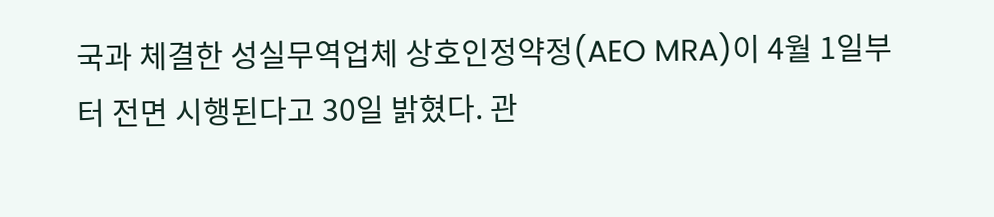국과 체결한 성실무역업체 상호인정약정(AEO MRA)이 4월 1일부터 전면 시행된다고 30일 밝혔다. 관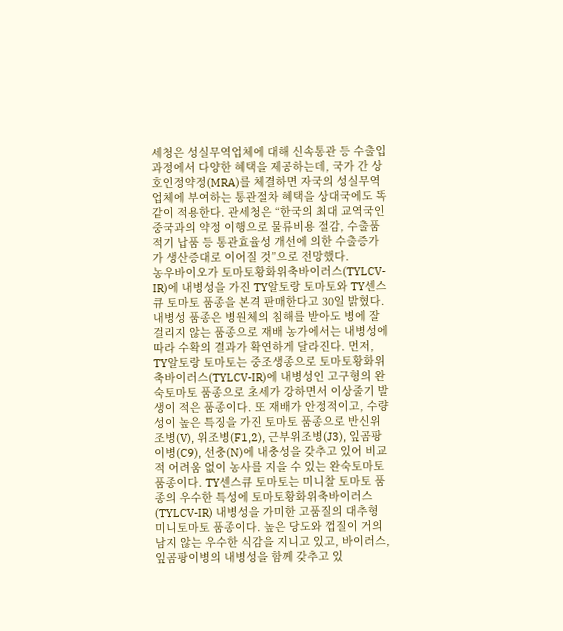세청은 성실무역업체에 대해 신속통관 등 수출입 과정에서 다양한 혜택을 제공하는데, 국가 간 상호인정약정(MRA)를 체결하면 자국의 성실무역업체에 부여하는 통관절차 혜택을 상대국에도 똑같이 적용한다. 관세청은 “한국의 최대 교역국인 중국과의 약정 이행으로 물류비용 절감, 수출품 적기 납품 등 통관효율성 개선에 의한 수출증가가 생산증대로 이어질 것”으로 전망했다.
농우바이오가 토마토황화위축바이러스(TYLCV-IR)에 내병성을 가진 TY알토랑 토마토와 TY센스큐 토마토 품종을 본격 판매한다고 30일 밝혔다. 내병성 품종은 병원체의 침해를 받아도 병에 잘 걸리지 않는 품종으로 재배 농가에서는 내병성에 따라 수확의 결과가 확연하게 달라진다. 먼저, TY알토랑 토마토는 중조생종으로 토마토황화위축바이러스(TYLCV-IR)에 내병성인 고구형의 완숙토마토 품종으로 초세가 강하면서 이상줄기 발생이 적은 품종이다. 또 재배가 안정적이고, 수량성이 높은 특징을 가진 토마토 품종으로 반신위조병(V), 위조병(F1,2), 근부위조병(J3), 잎곰팡이병(C9), 선충(N)에 내충성을 갖추고 있어 비교적 어려움 없이 농사를 지을 수 있는 완숙토마토 품종이다. TY센스큐 토마토는 미니찰 토마토 품종의 우수한 특성에 토마토황화위축바이러스(TYLCV-IR) 내병성을 가미한 고품질의 대추형 미니토마토 품종이다. 높은 당도와 껍질이 거의 남지 않는 우수한 식감을 지니고 있고, 바이러스, 잎곰팡이병의 내병성을 함께 갖추고 있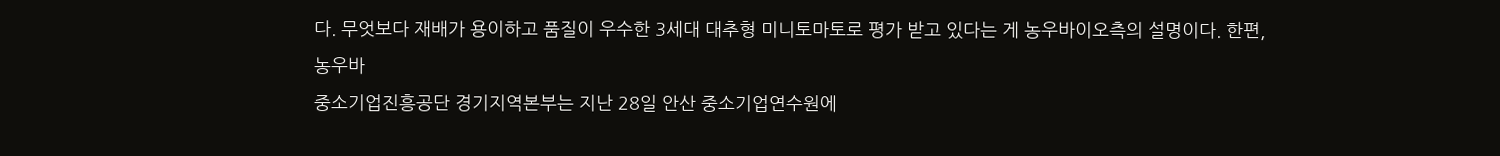다. 무엇보다 재배가 용이하고 품질이 우수한 3세대 대추형 미니토마토로 평가 받고 있다는 게 농우바이오측의 설명이다. 한편, 농우바
중소기업진흥공단 경기지역본부는 지난 28일 안산 중소기업연수원에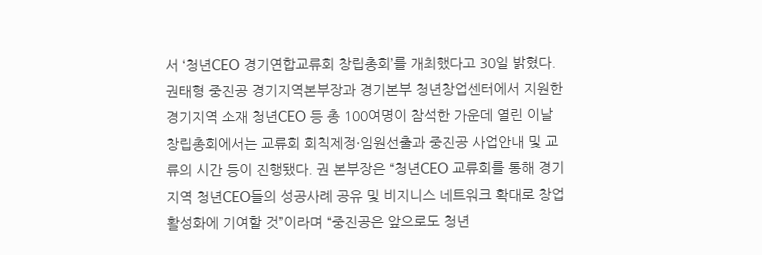서 ‘청년CEO 경기연합교류회 창립총회’를 개최했다고 30일 밝혔다. 권태형 중진공 경기지역본부장과 경기본부 청년창업센터에서 지원한 경기지역 소재 청년CEO 등 총 100여명이 참석한 가운데 열린 이날 창립총회에서는 교류회 회칙제정·임원선출과 중진공 사업안내 및 교류의 시간 등이 진행됐다. 권 본부장은 “청년CEO 교류회를 통해 경기지역 청년CEO들의 성공사례 공유 및 비지니스 네트워크 확대로 창업 활성화에 기여할 것”이라며 “중진공은 앞으로도 청년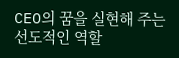CEO의 꿈을 실현해 주는 선도적인 역할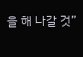을 해 나갈 것”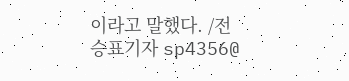이라고 말했다. /전승표기자 sp4356@